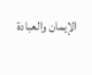الإيمان والعبادة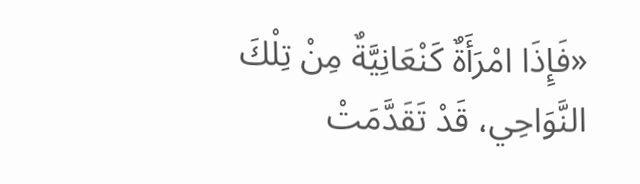«فَإِذَا امْرَأَةٌ كَنْعَانِيَّةٌ مِنْ تِلْكَ النَّوَاحِي، قَدْ تَقَدَّمَتْ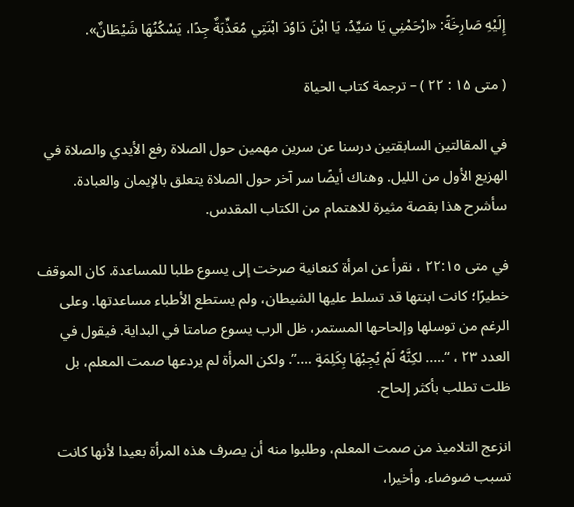إِلَيْهِ صَارِخَةً: «ارْحَمْنِي يَا سَيِّدُ، يَا ابْنَ دَاوُدَ ابْنَتِي مُعَذِّبَةٌ جِدًا، يَسْكُنُهَا شَيْطَانٌ».

( متی ۱۵ : ۲۲ ) – ترجمة كتاب الحياة

في المقالتين السابقتين درسنا عن سرين مهمين حول الصلاة رفع الأيدي والصلاة في الهزيع الأول من الليل. وهناك أيضًا سر آخر حول الصلاة يتعلق بالإيمان والعبادة. سأشرح هذا بقصة مثيرة للاهتمام من الكتاب المقدس.

في متى ٢٢:١٥ ، نقرأ عن امرأة كنعانية صرخت إلى يسوع طلبا للمساعدة. كان الموقف خطيرًا؛ كانت ابنتها قد تسلط عليها الشيطان، ولم يستطع الأطباء مساعدتها. وعلى الرغم من توسلها وإلحاحها المستمر، ظل الرب يسوع صامتا في البداية. فيقول في العدد ۲۳ ، “….. لكِنَّهُ لَمْ يُجِبْهَا بِكَلِمَةٍ ….”. ولكن المرأة لم يردعها صمت المعلم، بل ظلت تطلب بأكثر إلحاح.

انزعج التلاميذ من صمت المعلم، وطلبوا منه أن يصرف هذه المرأة بعيدا لأنها كانت تسبب ضوضاء. وأخيرا،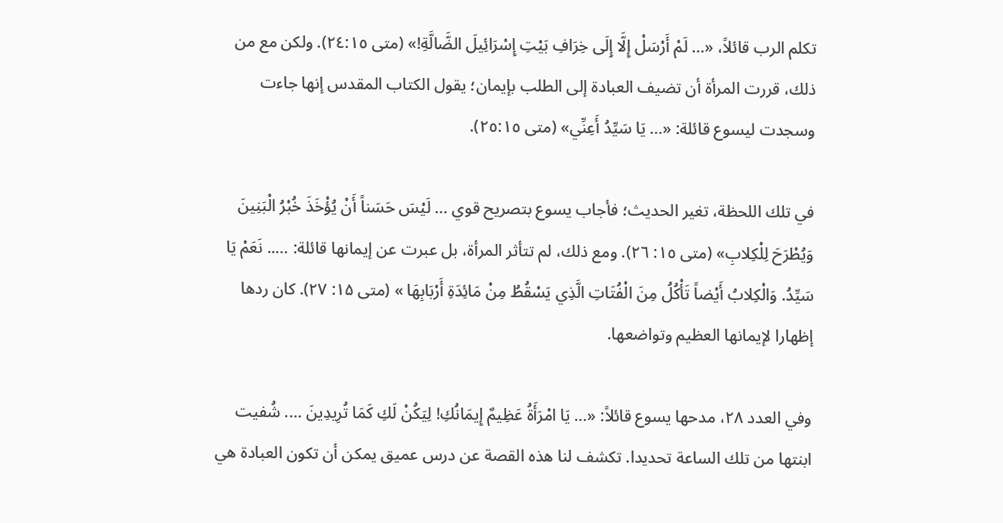تكلم الرب قائلاً، «… لَمْ أَرْسَلْ إِلَّا إِلَى خِرَافِ بَيْتِ إِسْرَائِيلَ الضَّالَّةِ!» (متى ٢٤:١٥). ولكن مع من ذلك، قررت المرأة أن تضيف العبادة إلى الطلب بإيمان؛ يقول الكتاب المقدس إنها جاءت وسجدت ليسوع قائلة: «… يَا سَيِّدُ أَعِنِّي» (متى ٢٥:١٥).

في تلك اللحظة، تغير الحديث؛ فأجاب يسوع بتصريح قوي … لَيْسَ حَسَناً أَنْ يُؤْخَذَ خُبْرُ الْبَنِينَ وَيُطْرَحَ لِلْكِلابِ» (متى ١٥: ٢٦). ومع ذلك، لم تتأثر المرأة، بل عبرت عن إيمانها قائلة: ….. نَعَمْ يَا سَيِّدُ. وَالْكِلابُ أَيْضاً تَأْكُلُ مِنَ الْفُتَاتِ الَّذِي يَسْقُطُ مِنْ مَائِدَةِ أَرْبَابِهَا » (متى ۱۵: ۲۷). كان ردها إظهارا لإيمانها العظيم وتواضعها.

وفي العدد ۲۸، مدحها يسوع قائلاً: «… يَا امْرَأَةُ عَظِيمٌ إِيمَانُكِ! لِيَكُنْ لَكِ كَمَا تُرِيدِينَ …. شُفيت ابنتها من تلك الساعة تحديدا. تكشف لنا هذه القصة عن درس عميق يمكن أن تكون العبادة هي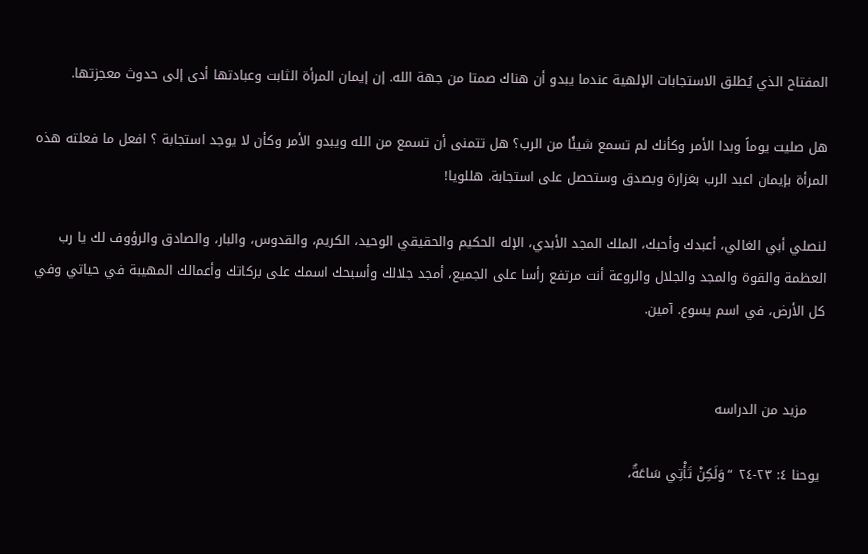المفتاح الذي يُطلق الاستجابات الإلهية عندما يبدو أن هناك صمتا من جهة الله. إن إيمان المرأة الثابت وعبادتها أدى إلى حدوث معجزتها.

هل صليت يوماً وبدا الأمر وكأنك لم تسمع شيئًا من الرب؟ هل تتمنى أن تسمع من الله ويبدو الأمر وكأن لا يوجد استجابة ؟ افعل ما فعلته هذه المرأة بإيمان اعبد الرب بغزارة وبصدق وستحصل على استجابة. هللويا!

لنصلي أبي الغالي، أعبدك وأحبك، الملك المجد الأبدي، الإله الحكيم والحقيقي الوحيد، الكريم، والقدوس، والبار، والصادق والرؤوف لك يا رب العظمة والقوة والمجد والجلال والروعة أنت مرتفع رأسا على الجميع، أمجد جلالك وأسبحك اسمك على بركاتك وأعمالك المهيبة في حياتي وفي كل الأرض، في اسم يسوع. آمين.


    مزيد من الدراسه

 يوحنا ٤: ٢٣-٢٤ “وَلَكِنْ تَأْتِي سَاعَةٌ،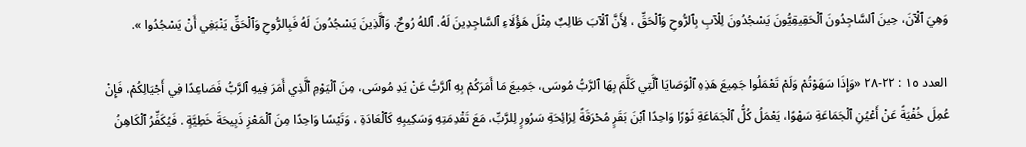وَهِيَ ٱلْآنَ، حِينَ ٱلسَّاجِدُونَ ٱلْحَقِيقِيُّونَ يَسْجُدُونَ لِلْآبِ بِٱلرُّوحِ وَٱلْحَقِّ ، لِأَنَّ ٱلْآبَ طَالِبٌ مِثْلَ هَؤُلَاءِ ٱلسَّاجِدِينَ لَهُ. ٱللهُ رُوحٌ. وَٱلَّذِينَ يَسْجُدُونَ لَهُ فَبِالرُّوحِ وَٱلْحَقِّ يَنْبَغِي أَنْ يَسْجُدُوا ».

 العدد ١٥ : ٢٢-٢٨ «وَإِذَا سَهَوْتُمْ وَلَمْ تَعْمَلُوا جَمِيعَ هَذِهِ ٱلْوَصَايَا ٱلَّتِي كَلَّمَ بِهَا ٱلرَّبُّ مُوسَى، جَمِيعَ مَا أَمَرَكُمْ بِهِ ٱلرَّبُّ عَنْ يَدِ مُوسَى، مِنَ ٱلْيَوْمِ ٱلَّذِي أَمَرَ فِيهِ ٱلرَّبُّ فَصَاعِدًا فِي أَجْيَالِكُمْ، فَإِنْ عُمِلَ خُفْيَةً عَنْ أَعْيُنِ ٱلْجَمَاعَةِ سَهْوًا، يَعْمَلُ كُلُّ ٱلْجَمَاعَةِ ثَوْرًا وَاحِدًا ٱبْنَ بَقَرٍ مُحْرَقَةً لِرَائِحَةِ سَرُورٍ لِلرَّبِّ، مَعَ تَقْدِمَتِهِ وَسَكِيبِهِ كَٱلْعَادَةِ ، وَتَيْسًا وَاحِدًا مِنَ ٱلْمَعْزِ ذَبِيحَةَ خَطِيَّةٍ . فَيُكَفِّرُ ٱلْكَاهِنُ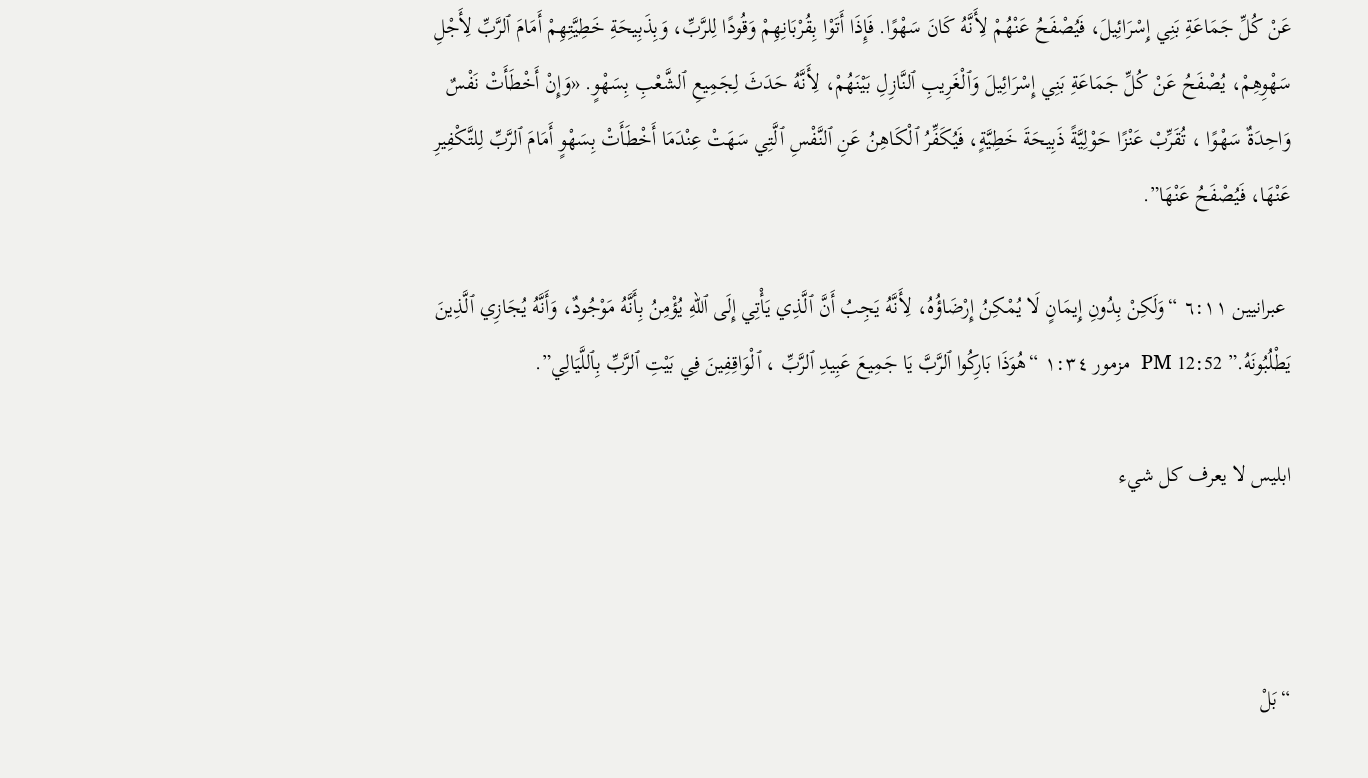عَنْ كُلِّ جَمَاعَةِ بَنِي إِسْرَائِيلَ، فَيُصْفَحُ عَنْهُمْ لِأَنَّهُ كَانَ سَهْوًا. فَإِذَا أَتَوْا بِقُرْبَانِهِمْ وَقُودًا لِلرَّبِّ، وَبِذَبِيحَةِ خَطِيَّتِهِمْ أَمَامَ ٱلرَّبِّ لِأَجْلِ سَهْوِهِمْ، يُصْفَحُ عَنْ كُلِّ جَمَاعَةِ بَنِي إِسْرَائِيلَ وَٱلْغَرِيبِ ٱلنَّازِلِ بَيْنَهُمْ، لِأَنَّهُ حَدَثَ لِجَمِيعِ ٱلشَّعْبِ بِسَهْوٍ. «وَإِنْ أَخْطَأَتْ نَفْسٌ وَاحِدَةٌ سَهْوًا ، تُقَرِّبْ عَنْزًا حَوْلِيَّةً ذَبِيحَةَ خَطِيَّةٍ، فَيُكَفِّرُ ٱلْكَاهِنُ عَنِ ٱلنَّفْسِ ٱلَّتِي سَهَتْ عِنْدَمَا أَخْطَأَتْ بِسَهْوٍ أَمَامَ ٱلرَّبِّ لِلتَّكْفِيرِ عَنْهَا، فَيُصْفَحُ عَنْهَا”.

 عبرانيين ٦:١١ “وَلَكِنْ بِدُونِ إِيمَانٍ لَا يُمْكِنُ إِرْضَاؤُهُ، لِأَنَّهُ يَجِبُ أَنَّ ٱلَّذِي يَأْتِي إِلَى ٱللهِ يُؤْمِنُ بِأَنَّهُ مَوْجُودٌ، وَأَنَّهُ يُجَازِي ٱلَّذِينَ يَطْلُبُونَهُ.” 12:52 PM  مزمور ١:٣٤ “هُوَذَا بَارِكُوا ٱلرَّبَّ يَا جَمِيعَ عَبِيدِ ٱلرَّبِّ ، ٱلْوَاقِفِينَ فِي بَيْتِ ٱلرَّبِّ بِٱللَّيَالِي”.

ابليس لا يعرف كل شيء



“بَلْ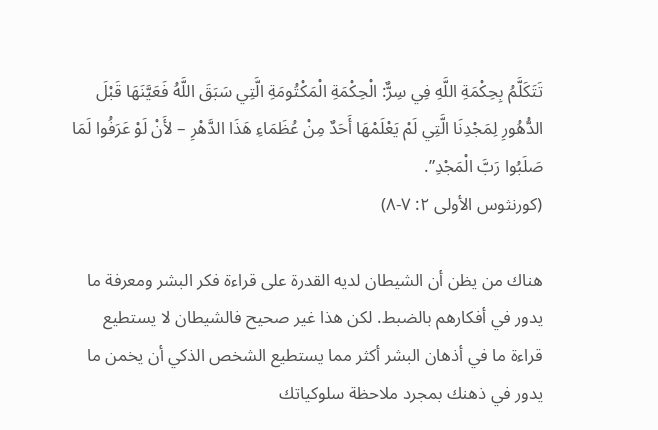تَتَكَلَّمُ بِحِكْمَةِ اللَّهِ فِي سِرٌّ: الْحِكْمَةِ الْمَكْتُومَةِ الَّتِي سَبَقَ اللَّهُ فَعَيَّنَهَا قَبْلَ الدُّهُورِ لِمَجْدِنَا الَّتِي لَمْ يَعْلَمْهَا أَحَدٌ مِنْ عُظَمَاءِ هَذَا الدَّهْرِ – لأَنْ لَوْ عَرَفُوا لَمَا صَلَبُوا رَبَّ الْمَجْدِ”.
(كورنثوس الأولى ٢: ۷-۸)

هناك من يظن أن الشيطان لديه القدرة على قراءة فكر البشر ومعرفة ما يدور في أفكارهم بالضبط. لكن هذا غير صحيح فالشيطان لا يستطيع قراءة ما في أذهان البشر أكثر مما يستطيع الشخص الذكي أن يخمن ما يدور في ذهنك بمجرد ملاحظة سلوكياتك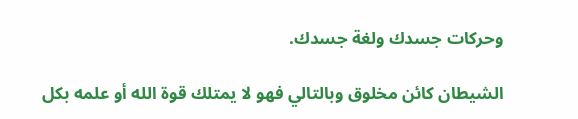وحركات جسدك ولغة جسدك.

الشيطان كائن مخلوق وبالتالي فهو لا يمتلك قوة الله أو علمه بكل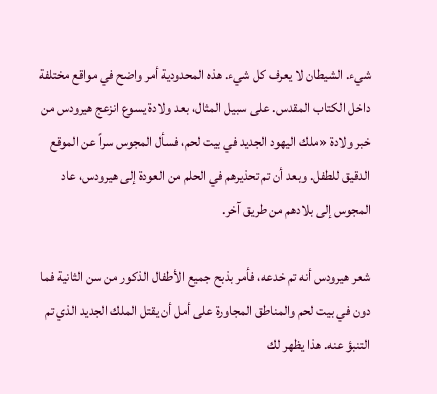شيء. الشيطان لا يعرف كل شيء. هذه المحدودية أمر واضح في مواقع مختلفة داخل الكتاب المقدس. على سبيل المثال، بعد ولادة يسوع انزعج هيرودس من خبر ولادة «ملك اليهود الجديد في بيت لحم، فسأل المجوس سراً عن الموقع الدقيق للطفل. وبعد أن تم تحذيرهم في الحلم من العودة إلى هيرودس، عاد المجوس إلى بلادهم من طريق آخر.

شعر هيرودس أنه تم خدعه، فأمر بذبح جميع الأطفال الذكور من سن الثانية فما دون في بيت لحم والمناطق المجاورة على أمل أن يقتل الملك الجديد الذي تم التنبؤ عنه. هذا يظهر لك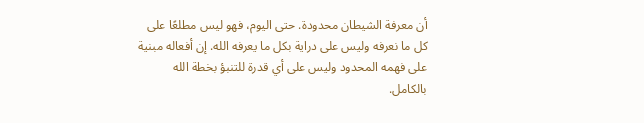أن معرفة الشيطان محدودة. حتى اليوم، فهو ليس مطلعًا على كل ما نعرفه وليس على دراية بكل ما يعرفه الله. إن أفعاله مبنية على فهمه المحدود وليس على أي قدرة للتنبؤ بخطة الله بالكامل.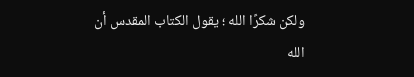ولكن شكرًا الله ؛ يقول الكتاب المقدس أن الله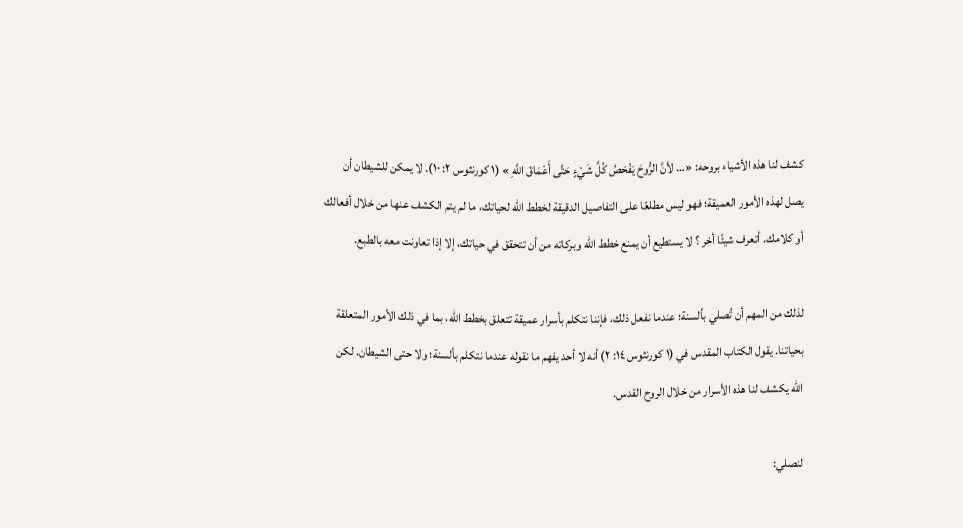كشف لنا هذه الأشياء بروحه: «… لأنَّ الرُّوحَ يَفْحَصُ كُلَّ شَيْءٍ حَتَّى أَعْمَاقَ اللَّهِ » (۱ کورنثوس ۲: ۱۰). لا يمكن للشيطان أن يصل لهذه الأمور العميقة؛ فهو ليس مطلعًا على التفاصيل الدقيقة لخطط الله لحياتك، ما لم يتم الكشف عنها من خلال أفعالك أو كلامك. أتعرف شيئًا أخر ؟ لا يستطيع أن يمنع خطط الله وبركاته من أن تتحقق في حياتك، إلا إذا تعاونت معه بالطبع.

لذلك من المهم أن تُصلي بألسنة؛ عندما نفعل ذلك، فإننا نتكلم بأسرار عميقة تتعلق بخطط الله، بما في ذلك الأمور المتعلقة بحياتنا. يقول الكتاب المقدس في (١ كورنثوس ١٤: ٢) أنه لا أحد يفهم ما نقوله عندما نتكلم بألسنة؛ ولا حتى الشيطان. لكن الله يكشف لنا هذه الأسرار من خلال الروح القدس.

لنصلي: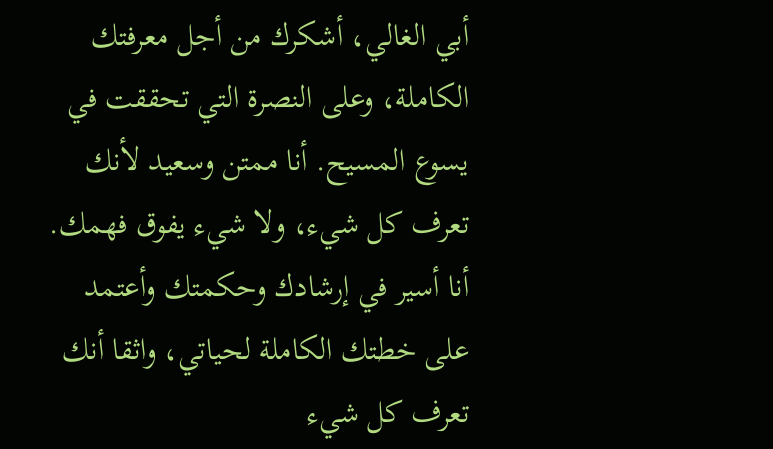أبي الغالي، أشكرك من أجل معرفتك الكاملة، وعلى النصرة التي تحققت في يسوع المسيح. أنا ممتن وسعيد لأنك تعرف كل شيء، ولا شيء يفوق فهمك. أنا أسير في إرشادك وحكمتك وأعتمد على خطتك الكاملة لحياتي، واثقا أنك تعرف كل شيء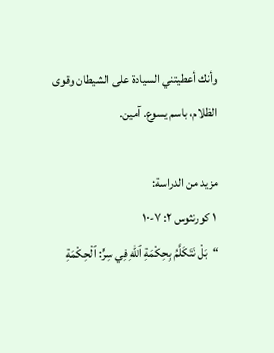وأنك أعطيتني السيادة على الشيطان وقوى الظلام، باسم يسوع. آمين.

مزيد من الدراسة:
 ١ كورنثوس ۲: ۷-۱۰
“بَلْ نَتَكَلَّمُ بِحِكْمَةِ ٱللهِ فِي سِرٍّ: ٱلْحِكْمَةِ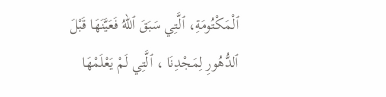ٱلْمَكْتُومَةِ، ٱلَّتِي سَبَقَ ٱللهُ فَعَيَّنَهَا قَبْلَ ٱلدُّهُورِ لِمَجْدِنَا ، ٱلَّتِي لَمْ يَعْلَمْهَا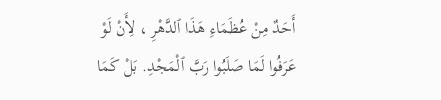أَحَدٌ مِنْ عُظَمَاءِ هَذَا ٱلدَّهْرِ ، لِأَنْ لَوْ عَرَفُوا لَمَا صَلَبُوا رَبَّ ٱلْمَجْدِ. بَلْ كَمَا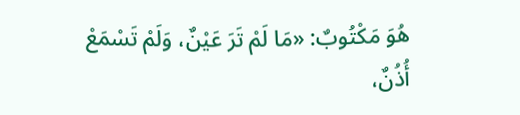هُوَ مَكْتُوبٌ: «مَا لَمْ تَرَ عَيْنٌ، وَلَمْ تَسْمَعْ أُذُنٌ،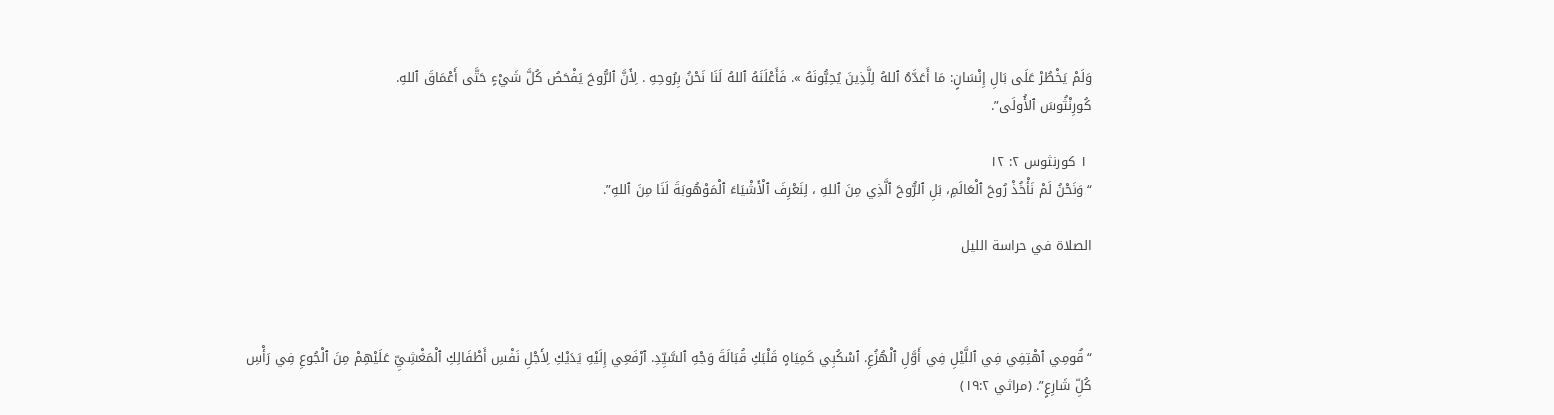وَلَمْ يَخْطُرْ عَلَى بَالِ إِنْسَانٍ: مَا أَعَدَّهُ ٱللهُ لِلَّذِينَ يُحِبُّونَهُ ». فَأَعْلَنَهُ ٱللهُ لَنَا نَحْنُ بِرُوحِهِ . لِأَنَّ ٱلرُّوحَ يَفْحَصُ كُلَّ شَيْءٍ حَتَّى أَعْمَاقَ ٱللهِ.
كُورِنْثُوسَ ٱلأُولَى”.

 ١ كورنثوس ۲: ۱۲
“وَنَحْنُ لَمْ نَأْخُذْ رُوحَ ٱلْعَالَمِ، بَلِ ٱلرُّوحَ ٱلَّذِي مِنَ ٱللهِ ، لِنَعْرِفَ ٱلْأَشْيَاءَ ٱلْمَوْهُوبَةَ لَنَا مِنَ ٱللهِ”.

الصلاة في حراسة الليل



“قُومِي ٱهْتِفِي فِي ٱللَّيْلِ فِي أَوَّلِ ٱلْهُزُعِ. ٱسْكُبِي كَمِيَاهٍ قَلْبَكِ قُبَالَةَ وَجْهِ ٱلسَّيِّدِ. ٱرْفَعِي إِلَيْهِ يَدَيْكِ لِأَجْلِ نَفْسِ أَطْفَالِكِ ٱلْمَغْشِيِّ عَلَيْهِمْ مِنَ ٱلْجُوعِ فِي رَأْسِ كُلِّ شَارِعٍ”. (مراثي ١٩:٢)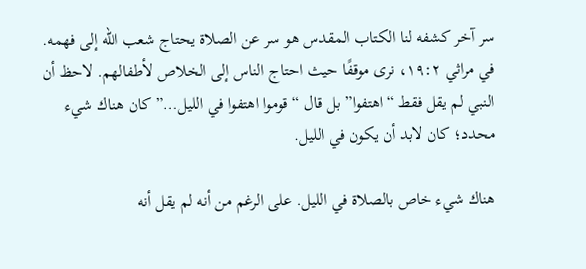سر آخر كشفه لنا الكتاب المقدس هو سر عن الصلاة يحتاج شعب الله إلى فهمه. في مراثي ١٩:٢، نرى موقفًا حيث احتاج الناس إلى الخلاص لأطفالهم. لاحظ أن النبي لم يقل فقط “اهتفوا” بل قال “قوموا اهتفوا في الليل…” كان هناك شيء محدد؛ كان لابد أن يكون في الليل.

هناك شيء خاص بالصلاة في الليل. على الرغم من أنه لم يقل أنه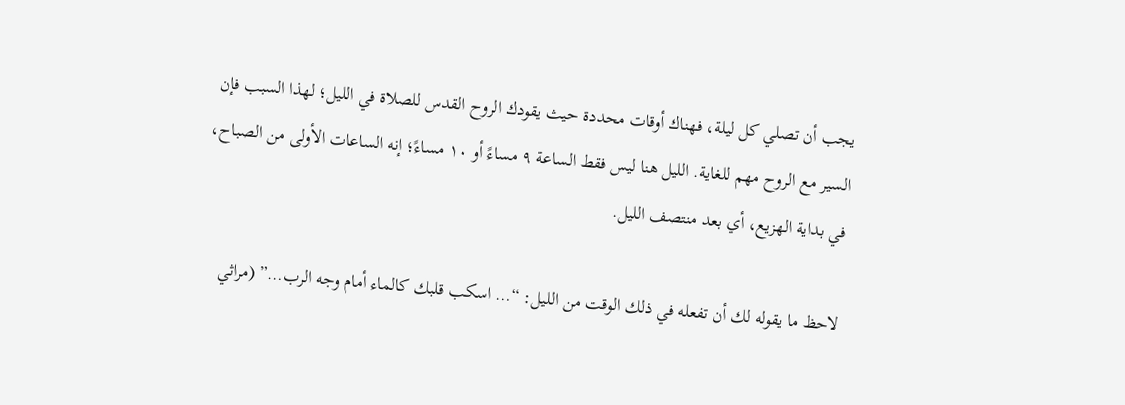يجب أن تصلي كل ليلة، فهناك أوقات محددة حيث يقودك الروح القدس للصلاة في الليل؛ لهذا السبب فإن السير مع الروح مهم للغاية. الليل هنا ليس فقط الساعة ٩ مساءً أو ١٠ مساءً؛ إنه الساعات الأولى من الصباح، في بداية الهزيع، أي بعد منتصف الليل.

لاحظ ما يقوله لك أن تفعله في ذلك الوقت من الليل: “… اسكب قلبك كالماء أمام وجه الرب…” (مراثي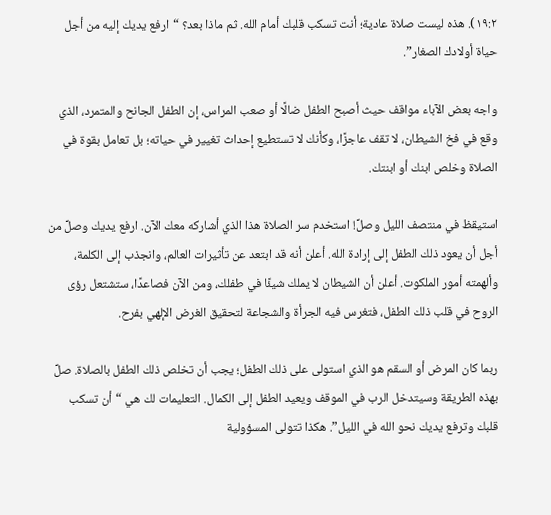١٩:٢). هذه ليست صلاة عادية؛ أنت تسكب قلبك أمام الله. ثم ماذا بعد؟ “ارفع يديك إليه من أجل حياة أولادك الصغار”.

واجه بعض الآباء مواقف حيث أصبح الطفل ضالًا أو صعب المراس، إن الطفل الجانح والمتمرد، الذي وقع في فخ الشيطان، لا تقف عاجزًا، وكأنك لا تستطيع إحداث تغيير في حياته؛ بل تعامل بقوة في الصلاة وخلص ابنك أو ابنتك.

استيقظ في منتصف الليل وصلِّ! استخدم سر الصلاة هذا الذي أشاركه معك الآن. ارفع يديك وصلِّ من أجل أن يعود ذلك الطفل إلى إرادة الله. أعلن أنه قد ابتعد عن تأثيرات العالم، وانجذب إلى الكلمة، وألهمته أمور الملكوت. أعلن أن الشيطان لا يملك شيئًا في طفلك، ومن الآن فصاعدًا، ستشتعل رؤى الروح في قلب ذلك الطفل، فتغرس فيه الجرأة والشجاعة لتحقيق الغرض الإلهي بفرح.

ربما كان المرض أو السقم هو الذي استولى على ذلك الطفل؛ يجب أن تخلص ذلك الطفل بالصلاة. صلِّ بهذه الطريقة وسيتدخل الرب في الموقف ويعيد الطفل إلى الكمال. التعليمات لك هي “أن تسكب قلبك وترفع يديك نحو الله في الليل”. هكذا تتولى المسؤولية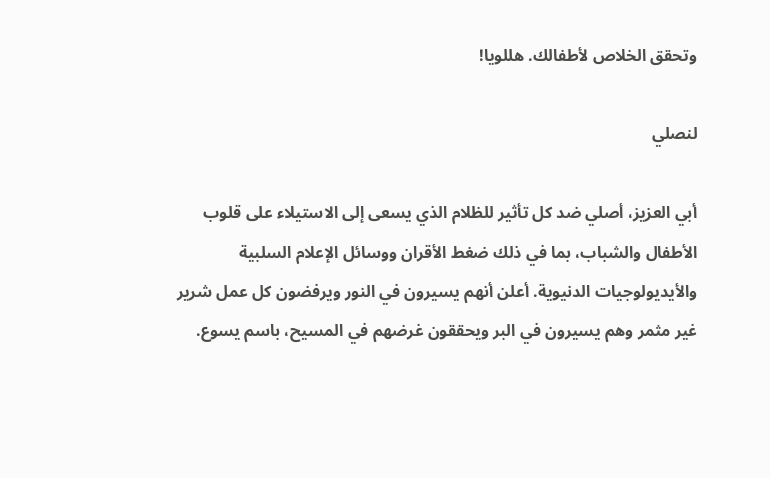وتحقق الخلاص لأطفالك. هللويا!

لنصلي

أبي العزيز، أصلي ضد كل تأثير للظلام الذي يسعى إلى الاستيلاء على قلوب الأطفال والشباب، بما في ذلك ضغط الأقران ووسائل الإعلام السلبية والأيديولوجيات الدنيوية. أعلن أنهم يسيرون في النور ويرفضون كل عمل شرير غير مثمر وهم يسيرون في البر ويحققون غرضهم في المسيح، باسم يسوع.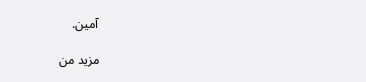آمين.

مزيد من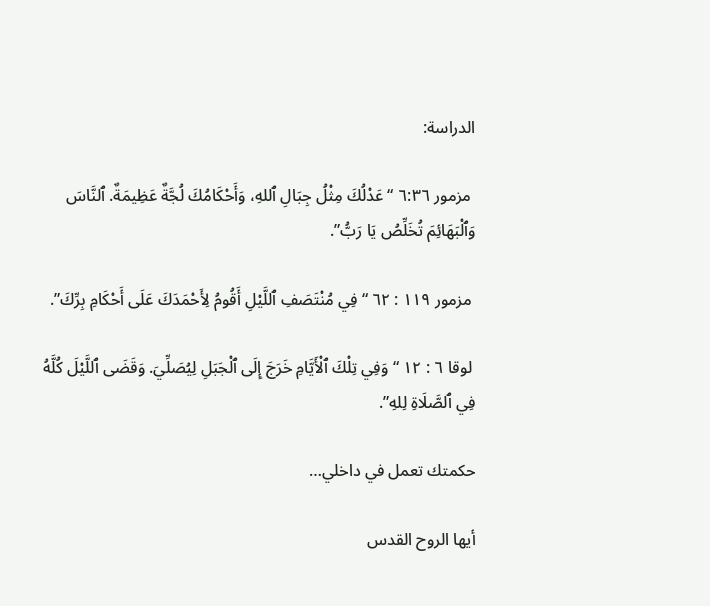الدراسة:

 مزمور ٦:٣٦ “عَدْلُكَ مِثْلُ جِبَالِ ٱللهِ، وَأَحْكَامُكَ لُجَّةٌ عَظِيمَةٌ. ٱلنَّاسَ وَٱلْبَهَائِمَ تُخَلِّصُ يَا رَبُّ”.

 مزمور ١١٩ : ٦٢ “فِي مُنْتَصَفِ ٱللَّيْلِ أَقُومُ لِأَحْمَدَكَ عَلَى أَحْكَامِ بِرِّكَ”.

 لوقا ٦ : ١٢ “وَفِي تِلْكَ ٱلْأَيَّامِ خَرَجَ إِلَى ٱلْجَبَلِ لِيُصَلِّيَ. وَقَضَى ٱللَّيْلَ كُلَّهُ فِي ٱلصَّلَاةِ لِلهِ”.

حكمتك تعمل في داخلي…

أيها الروح القدس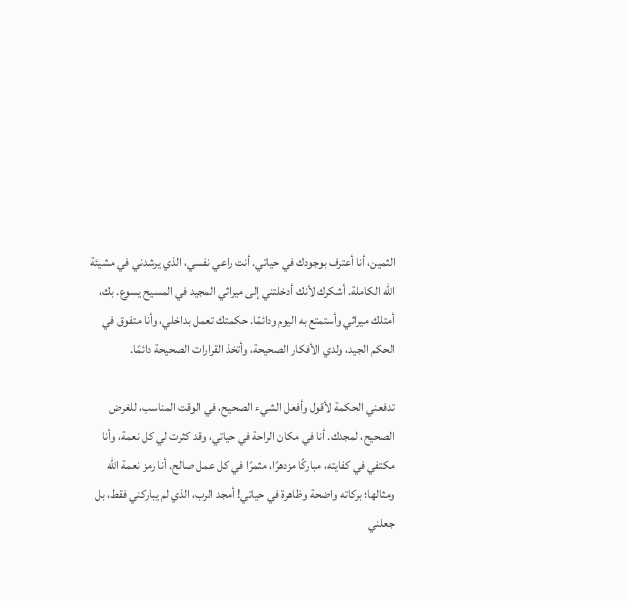الثمين، أنا أعترف بوجودك في حياتي. أنت راعي نفسي، الذي يرشدني في مشيئة الله الكاملة. أشكرك لأنك أدخلتني إلى ميراثي المجيد في المسيح يسوع. بك، أمتلك ميراثي وأستمتع به اليوم ودائمًا. حكمتك تعمل بداخلي، وأنا متفوق في الحكم الجيد، ولدي الأفكار الصحيحة، وأتخذ القرارات الصحيحة دائمًا.

تدفعني الحكمة لأقول وأفعل الشيء الصحيح، في الوقت المناسب، للغرض الصحيح، لمجدك. أنا في مكان الراحة في حياتي، وقد كثرت لي كل نعمة، وأنا مكتفي في كفايته، مباركًا مزدهرًا، مثمرًا في كل عمل صالح. أنا رمز نعمة الله ومثالها؛ بركاته واضحة وظاهرة في حياتي! أمجد الرب، الذي لم يباركني فقط، بل جعلني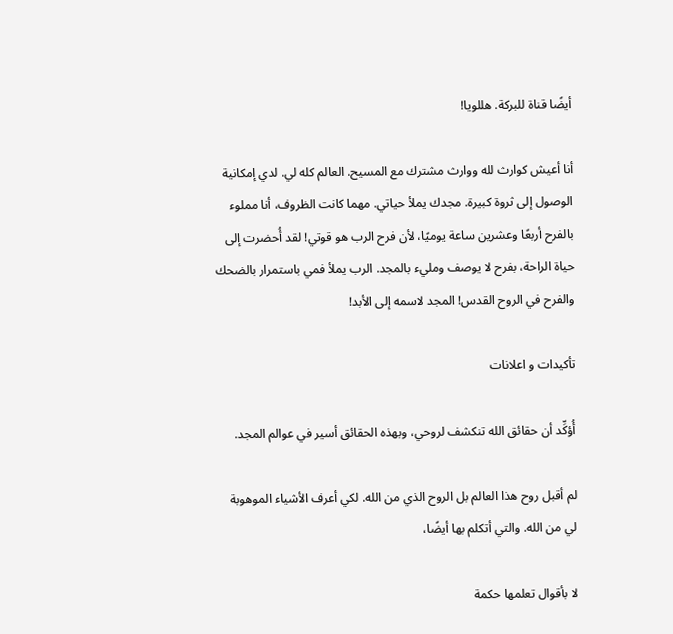أيضًا قناة للبركة. هللويا!

أنا أعيش كوارث لله ووارث مشترك مع المسيح. العالم كله لي. لدي إمكانية الوصول إلى ثروة كبيرة. مجدك يملأ حياتي. مهما كانت الظروف، أنا مملوء بالفرح أربعًا وعشرين ساعة يوميًا، لأن فرح الرب هو قوتي! لقد أُحضرت إلى حياة الراحة، بفرح لا يوصف ومليء بالمجد. الرب يملأ فمي باستمرار بالضحك والفرح في الروح القدس! المجد لاسمه إلى الأبد!

تأكيدات و اعلانات

أُؤكِّد أن حقائق الله تنكشف لروحي، وبهذه الحقائق أسير في عوالم المجد.

لم أقبل روح هذا العالم بل الروح الذي من الله. لكي أعرف الأشياء الموهوبة لي من الله. والتي أتكلم بها أيضًا،

لا بأقوال تعلمها حكمة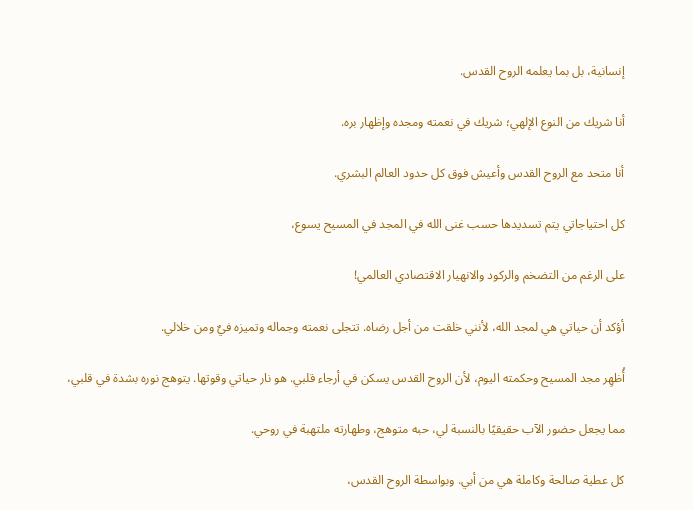إنسانية، بل بما يعلمه الروح القدس.

أنا شريك من النوع الإلهي؛ شريك في نعمته ومجده وإظهار بره.

أنا متحد مع الروح القدس وأعيش فوق كل حدود العالم البشري.

كل احتياجاتي يتم تسديدها حسب غنى الله في المجد في المسيح يسوع،

على الرغم من التضخم والركود والانهيار الاقتصادي العالمي!

أؤكد أن حياتي هي لمجد الله، لأنني خلقت من أجل رضاه. تتجلى نعمته وجماله وتميزه فيٌ ومن خلالي.

أُظهِر مجد المسيح وحكمته اليوم، لأن الروح القدس يسكن في أرجاء قلبي. هو نار حياتي وقوتها. يتوهج نوره بشدة في قلبي،

مما يجعل حضور الآب حقيقيًا بالنسبة لي، حبه متوهج، وطهارته ملتهبة في روحي.

كل عطية صالحة وكاملة هي من أبي. وبواسطة الروح القدس،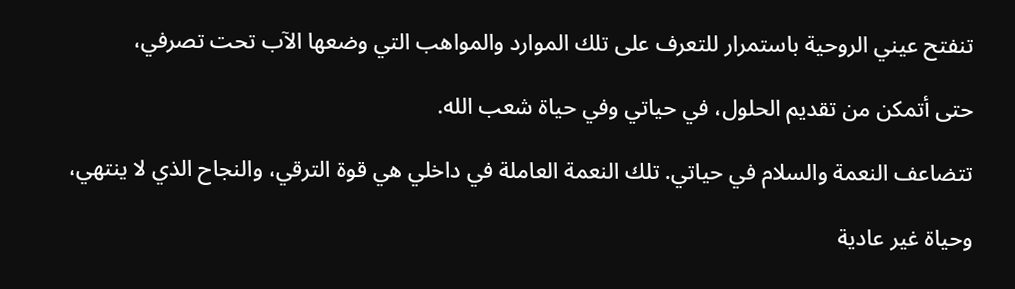تنفتح عيني الروحية باستمرار للتعرف على تلك الموارد والمواهب التي وضعها الآب تحت تصرفي،

حتى أتمكن من تقديم الحلول، في حياتي وفي حياة شعب الله.

تتضاعف النعمة والسلام في حياتي. تلك النعمة العاملة في داخلي هي قوة الترقي، والنجاح الذي لا ينتهي،

وحياة غير عادية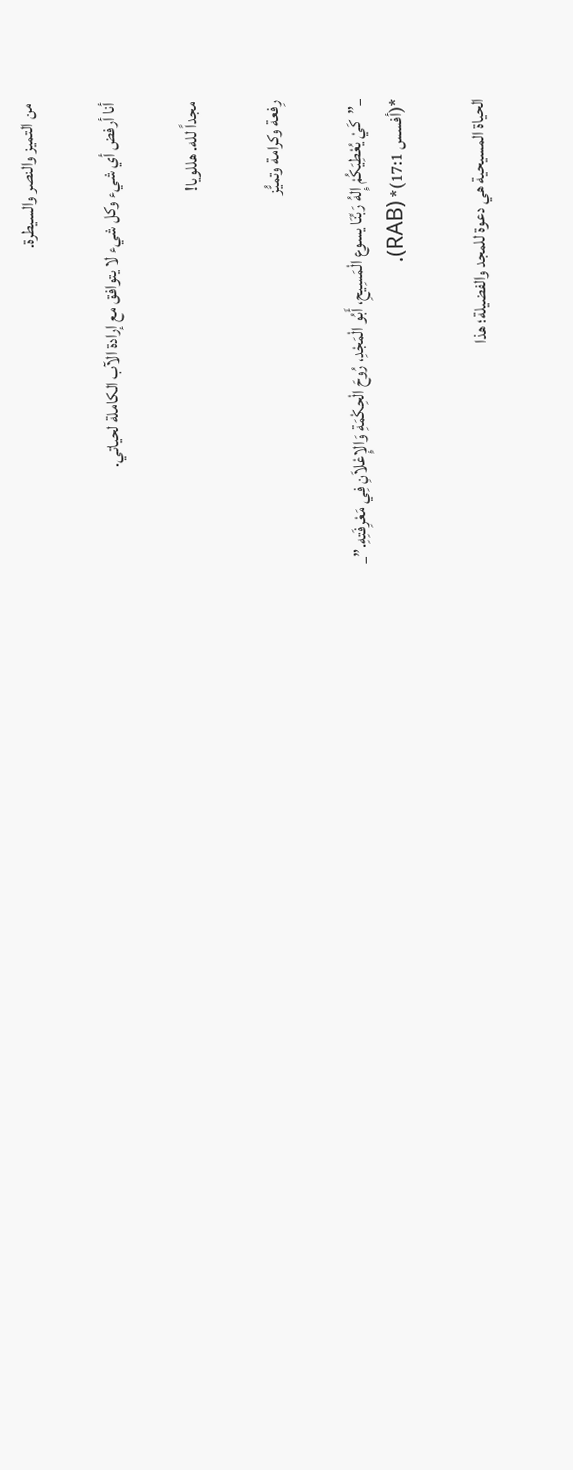من التميز والنصر والسيطرة.

أنا أرفض أي شيء وكل شيء لا يتوافق مع إرادة الآب الكاملة لحياتي.

مجداً لله. هللويا!

رِفعة وكرامة وتميُّز

_”كَيْ يُعْطِيَكُمْ إِلهُ رَبِّنَا يسوع الْمَسِيحِ، أَبُو الْمَجْدِ، رُوحَ الْحِكْمَةِ وَالإِعْلاَنِ فِي مَعْرِفَتِهِ.”_
*(أفسس 17:1)* (RAB).

الحياة المسيحية هي دعوة للمجد والفضيلة؛ هذا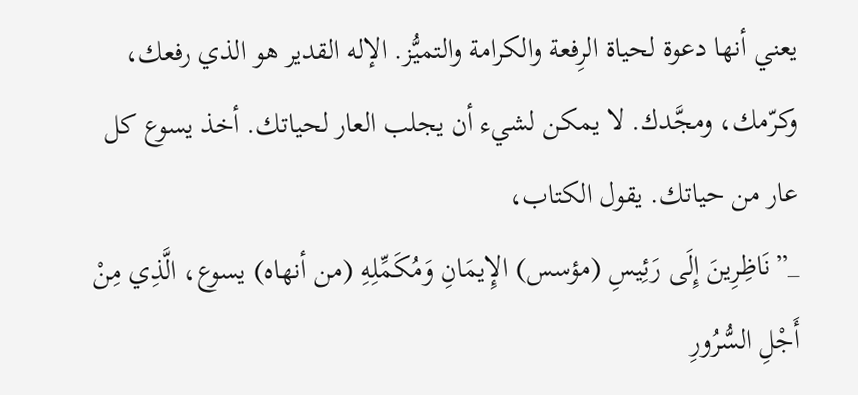يعني أنها دعوة لحياة الرِفعة والكرامة والتميُّز. الإله القدير هو الذي رفعك، وكرّمك، ومجَّدك. لا يمكن لشيء أن يجلب العار لحياتك. أخذ يسوع كل عار من حياتك. يقول الكتاب،
_”نَاظِرِينَ إِلَى رَئِيسِ (مؤسس) الإِيمَانِ وَمُكَمِّلِهِ (من أنهاه) يسوع، الَّذِي مِنْ أَجْلِ السُّرُورِ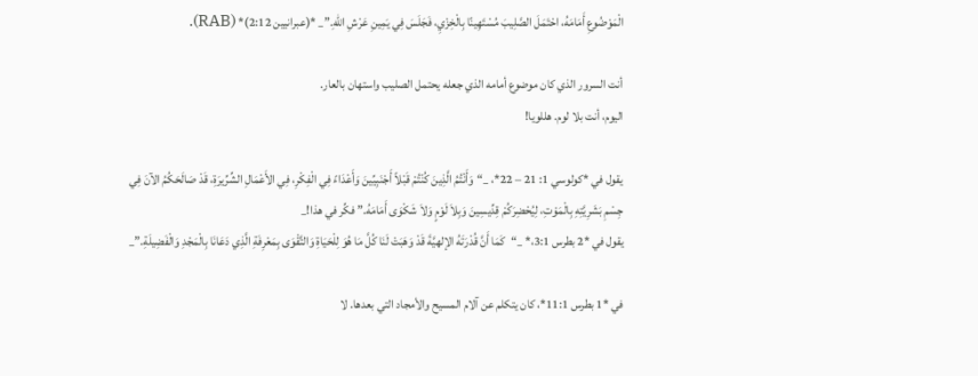الْمَوْضُوعِ أَمَامَهُ، احْتَمَلَ الصَّلِيبَ مُسْتَهِينًا بِالْخِزْيِ، فَجَلَسَ فِي يَمِينِ عَرْشِ اللهِ.”_ *(عبرانيين 2:12)* (RAB).

أنت السرور الذي كان موضوع أمامه الذي جعله يحتمل الصليب واستهان بالعار.
اليوم، أنت بلا لوم. هللويا!

يقول في *كولوسي 1: 21 – 22*، _“وَأَنْتُمُ الَّذِينَ كُنْتُمْ قَبْلاً أَجْنَبِيِّينَ وَأَعْدَاءً فِي الْفِكْرِ، فِي الأَعْمَالِ الشِّرِّيرَةِ، قَدْ صَالَحَكُمُ الآنَ فِي جِسْمِ بَشَرِيَّتِهِ بِالْمَوْتِ، لِيُحْضِرَكُمْ قِدِّيسِينَ وَبِلاَ لَوْمٍ وَلاَ شَكْوَى أَمَامَهُ.” فكِّر في هذا!_
يقول في *2 بطرس 3:1،* _“كَمَا أَنَّ قُدْرَتَهُ الإلهيَّةَ قَدْ وَهَبَتْ لَنَا كُلَّ مَا هُوَ لِلْحَيَاةِ وَالتَّقْوَى بِمَعْرِفَةِ الَّذِي دَعَانَا بِالْمَجْدِ وَالْفَضِيلَةِ.”_

في *1 بطرس 11:1*، كان يتكلم عن آلام المسيح والأمجاد التي بعدها. لا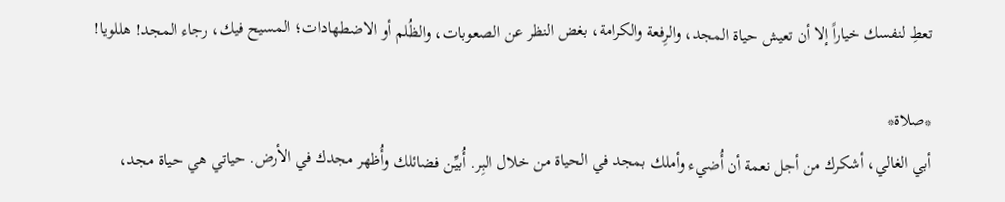تعطِ لنفسك خياراً إلا أن تعيش حياة المجد، والرِفعة والكرامة، بغض النظر عن الصعوبات، والظُلم أو الاضطهادات؛ المسيح فيك، رجاء المجد! هللويا!

*صلاة*
أبي الغالي، أشكرك من أجل نعمة أن أُضيء وأملك بمجد في الحياة من خلال البِر. أُبيِّن فضائلك وأُظهر مجدك في الأرض. حياتي هي حياة مجد،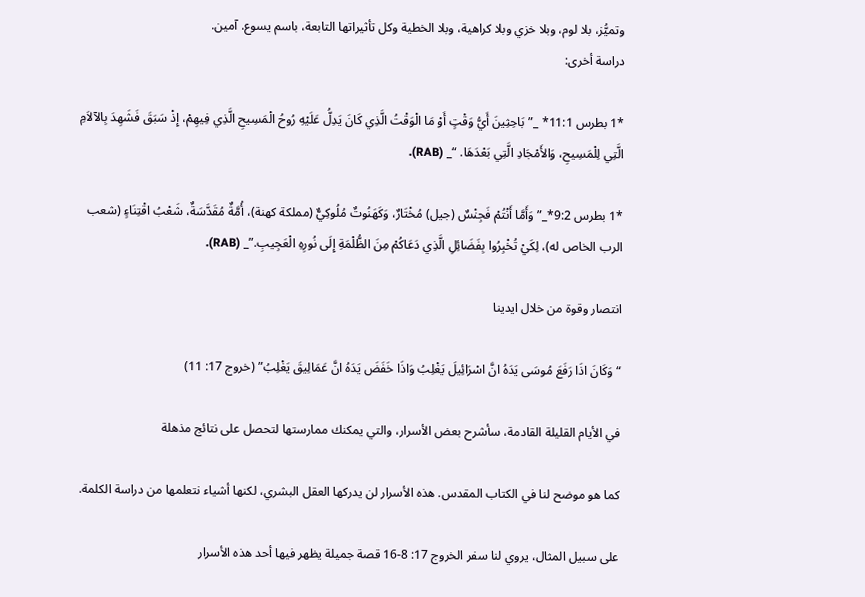وتميُّز، بلا لوم، وبلا خزي وبلا كراهية، وبلا الخطية وكل تأثيراتها التابعة، باسم يسوع. آمين.
دراسة أخرى:

*1 بطرس 11:1* _”بَاحِثِينَ أَيُّ وَقْتٍ أَوْ مَا الْوَقْتُ الَّذِي كَانَ يَدِلُّ عَلَيْهِ رُوحُ الْمَسِيحِ الَّذِي فِيهِمْ، إِذْ سَبَقَ فَشَهِدَ بِالآلاَمِ الَّتِي لِلْمَسِيحِ، وَالأَمْجَادِ الَّتِي بَعْدَهَا. “_ (RAB).

*1 بطرس 9:2*_”وَأَمَّا أَنْتُمْ فَجِنْسٌ (جيل) مُخْتَارٌ، وَكَهَنُوتٌ مُلُوكِيٌّ (مملكة كهنة)، أُمَّةٌ مُقَدَّسَةٌ، شَعْبُ اقْتِنَاءٍ (شعب الرب الخاص له)، لِكَيْ تُخْبِرُوا بِفَضَائِلِ الَّذِي دَعَاكُمْ مِنَ الظُّلْمَةِ إِلَى نُورِهِ الْعَجِيبِ.”_ (RAB).

انتصار وقوة من خلال ايدينا

“وَكَانَ اذَا رَفَعَ مُوسَى يَدَهُ انَّ اسْرَائِيلَ يَغْلِبُ وَاذَا خَفَضَ يَدَهُ انَّ عَمَالِيقَ يَغْلِبُ” (خروج 17: 11)

في الأيام القليلة القادمة، سأشرح بعض الأسرار، والتي يمكنك ممارستها لتحصل على نتائج مذهلة

كما هو موضح لنا في الكتاب المقدس. هذه الأسرار لن يدركها العقل البشري، لكنها أشياء نتعلمها من دراسة الكلمة.

على سبيل المثال، يروي لنا سفر الخروج 17: 8-16 قصة جميلة يظهر فيها أحد هذه الأسرار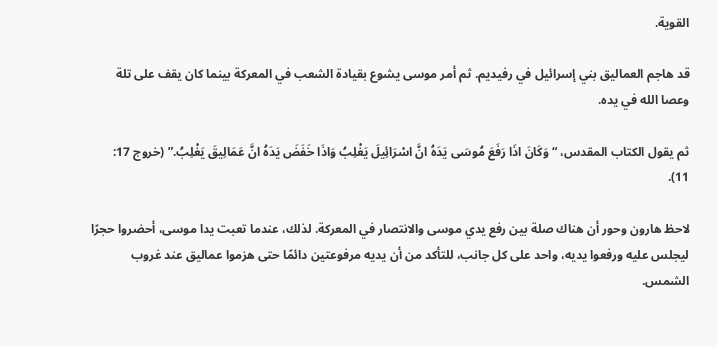القوية.

قد هاجم العماليق بني إسرائيل في رفيديم. ثم أمر موسى يشوع بقيادة الشعب في المعركة بينما كان يقف على تلة وعصا الله في يده.

ثم يقول الكتاب المقدس، “وَكَانَ اذَا رَفَعَ مُوسَى يَدَهُ انَّ اسْرَائِيلَ يَغْلِبُ وَاذَا خَفَضَ يَدَهُ انَّ عَمَالِيقَ يَغْلِبُ.” (خروج 17: 11).

لاحظ هارون وحور أن هناك صلة بين رفع يدي موسى والانتصار في المعركة. لذلك، عندما تعبت يدا موسى، أحضروا حجرًا ليجلس عليه ورفعوا يديه، واحد على كل جانب، للتأكد من أن يديه مرفوعتين دائمًا حتى هزموا عماليق عند غروب الشمس.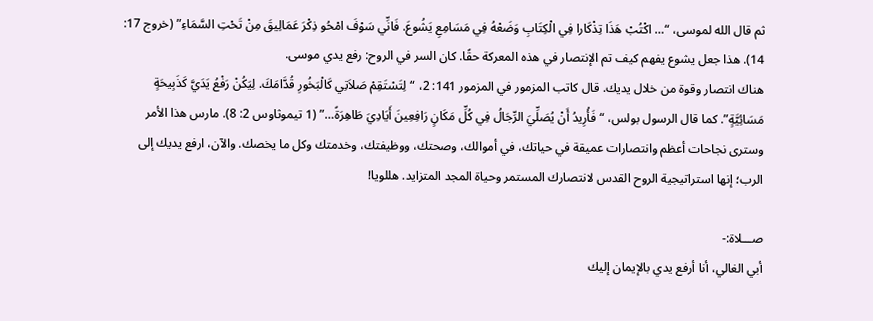ثم قال الله لموسى، “… اكْتُبْ هَذَا تِذْكَارا فِي الْكِتَابِ وَضَعْهُ فِي مَسَامِعِ يَشُوعَ. فَانِّي سَوْفَ امْحُو ذِكْرَ عَمَالِيقَ مِنْ تَحْتِ السَّمَاءِ” (خروج 17: 14). هذا جعل يشوع يفهم كيف تم الإنتصار في هذه المعركة حقًا. كان السر في الروح: رفع يدي موسى.
هناك انتصار وقوة من خلال يديك. قال كاتب المزمور في المزمور 141: 2، “لِتَسْتَقِمْ صَلاَتِي كَالْبَخُورِ قُدَّامَكَ. لِيَكُنْ رَفْعُ يَدَيَّ كَذَبِيحَةٍ مَسَائِيَّةٍ”. كما قال الرسول بولس، “فَأُرِيدُ أَنْ يُصَلِّيَ الرِّجَالُ فِي كُلِّ مَكَانٍ رَافِعِينَ أَيَادِيَ طَاهِرَةً…” (1 تيموثاوس 2: 8). مارس هذا الأمر وسترى نجاحات أعظم وانتصارات عميقة في حياتك، في أموالك، وصحتك، ووظيفتك، وخدمتك وكل ما يخصك. والآن، ارفع يديك إلى الرب؛ إنها استراتيجية الروح القدس لانتصارك المستمر وحياة المجد المتزايد. هللويا!

صـــلاة:-
أبي الغالي، أنا أرفع يدي بالإيمان إليك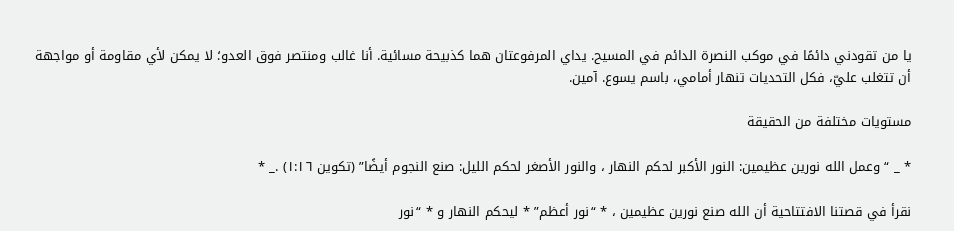يا من تقودني دائمًا في موكب النصرة الدائم في المسيح. يداي المرفوعتان هما كذبيحة مسائية. أنا غالب ومنتصر فوق العدو؛ لا يمكن لأي مقاومة أو مواجهة أن تتغلب عليّ، فكل التحديات تنهار أمامي، باسم يسوع. آمين.

مستويات مختلفة من الحقيقة

* _ “وعمل الله نورين عظيمين: النور الأكبر لحكم النهار ، والنور الأصغر لحكم الليل: صنع النجوم أيضًا” (تكوين ١:١٦) ._ *

نقرأ في قصتنا الافتتاحية أن الله صنع نورين عظيمين ، * “نور أعظم” * ليحكم النهار و * “نور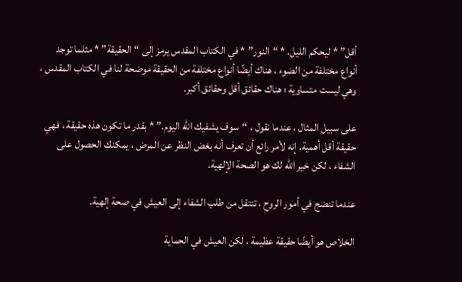أقل” * ليحكم الليل. * “النور” * في الكتاب المقدس يرمز إلى “الحقيقة” * مثلما توجد أنواع مختلفة من الضوء ، هناك أيضًا أنواع مختلفة من الحقيقة موضحة لنا في الكتاب المقدس ، وهي ليست متساوية ؛ هناك حقائق أقل وحقائق أكبر.

على سبيل المثال ، عندما نقول ، “سوف يشفيك الله اليوم.” * بقدر ما تكون هذه حقيقة ، فهي حقيقة أقل أهمية. إنه لأمر رائع أن تعرف أنه بغض النظر عن المرض ، يمكنك الحصول على الشفاء ، لكن خير الله لك هو الصحة الإلهية.

عندما تنضج في أمور الروح ، تنتقل من طلب الشفاء إلى العيش في صحة إلهية.

الخلاص هو أيضًا حقيقة عظيمة ، لكن العيش في الحماية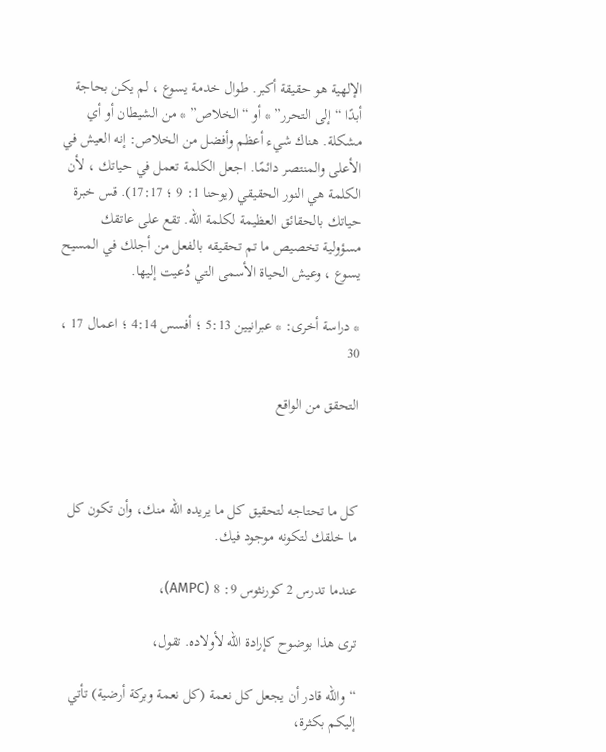الإلهية هو حقيقة أكبر. طوال خدمة يسوع ، لم يكن بحاجة أبدًا “إلى التحرر” * أو “الخلاص” * من الشيطان أو أي مشكلة. هناك شيء أعظم وأفضل من الخلاص: إنه العيش في الأعلى والمنتصر دائمًا. اجعل الكلمة تعمل في حياتك ، لأن الكلمة هي النور الحقيقي (يوحنا 1: 9 ؛ 17:17). قس خبرة حياتك بالحقائق العظيمة لكلمة الله. تقع على عاتقك مسؤولية تخصيص ما تم تحقيقه بالفعل من أجلك في المسيح يسوع ، وعيش الحياة الأسمى التي دُعيت إليها.

* دراسة أخرى: * عبرانيين 5:13 ؛ أفسس 4:14 ؛ اعمال 17 ، 30

التحقق من الواقع



كل ما تحتاجه لتحقيق كل ما يريده الله منك، وأن تكون كل ما خلقك لتكونه موجود فيك.

عندما تدرس 2 كورنثوس 9: 8 (AMPC)،

ترى هذا بوضوح كإرادة الله لأولاده. تقول،

“والله قادر أن يجعل كل نعمة (كل نعمة وبركة أرضية) تأتي إليكم بكثرة،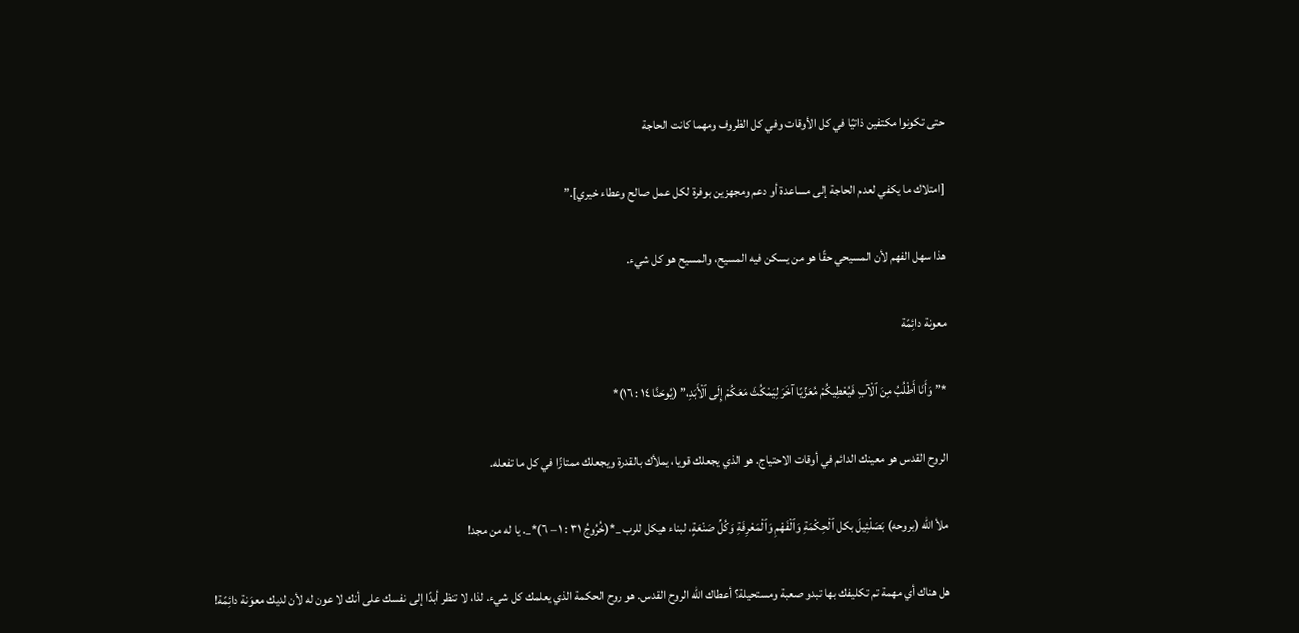حتى تكونوا مكتفين ذاتيًا في كل الأوقات وفي كل الظروف ومهما كانت الحاجة

[امتلاك ما يكفي لعدم الحاجة إلى مساعدة أو دعم ومجهزين بوفرة لكل عمل صالح وعطاء خيري].”

هذا سهل الفهم لأن المسيحي حقًا هو من يسكن فيه المسيح، والمسيح هو كل شيء.

معونة دائِمًة

*”وَأَنَا أَطْلُبُ مِنَ ٱلْآبِ فَيُعْطِيكُمْ مُعَزِّيًا آخَرَ لِيَمْكُثَ مَعَكُمْ إِلَى ٱلْأَبَدِ،” (يُوحَنَّا ١٤ : ١٦)*

الروح القدس هو معينك الدائم في أوقات الاحتياج. هو الذي يجعلك قويا، يملأك بالقدرة ويجعلك ممتازًا في كل ما تفعله.

ملأ الله (بروحه) بَصَلْئِيلَ بكل ٱلْحِكْمَةِ وَٱلْفَهْمِ وَٱلْمَعْرِفَةِ وَكُلِّ صَنْعَةٍ، لبناء هيكل للرب _*(خُرُوجُ ٣١ : ١ – ٦)*_. يا له من مجد!

هل هناك أي مهمة تم تكليفك بها تبدو صعبة ومستحيلة؟ أعطاك الله الروح القدس. هو روح الحكمة الذي يعلمك كل شيء. لذا، لا تنظر أبدًا إلى نفسك على أنك لا عون له لأن لديك معوَنة دائِمًة!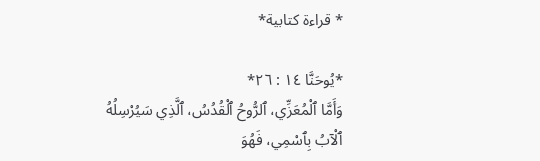* قراءة كتابية*

*يُوحَنَّا ١٤ : ٢٦*
وَأَمَّا ٱلْمُعَزِّي، ٱلرُّوحُ ٱلْقُدُسُ، ٱلَّذِي سَيُرْسِلُهُ ٱلْآبُ بِٱسْمِي، فَهُوَ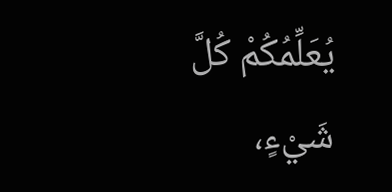يُعَلِّمُكُمْ كُلَّ شَيْءٍ،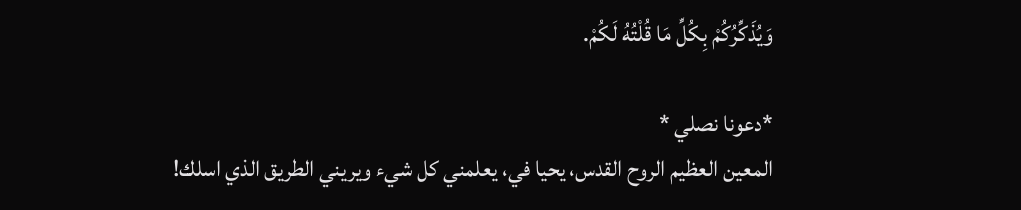وَيُذَكِّرُكُمْ بِكُلِّ مَا قُلْتُهُ لَكُمْ.

*دعونا نصلي *
المعين العظيم الروح القدس، يحيا في، يعلمني كل شيء ويريني الطريق الذي اسلك!